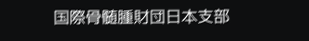国際骨髄腫財団日本支部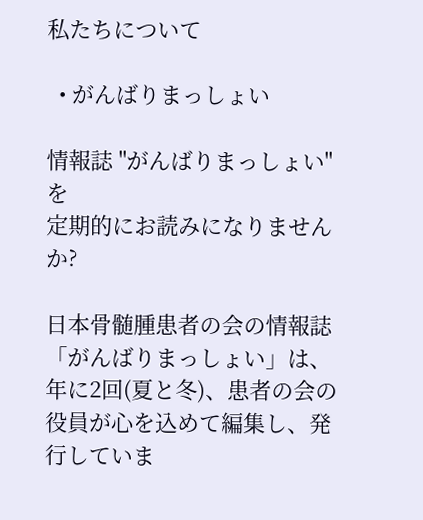私たちについて

  • がんばりまっしょい

情報誌 "がんばりまっしょい"を
定期的にお読みになりませんか?

日本骨髄腫患者の会の情報誌「がんばりまっしょい」は、年に2回(夏と冬)、患者の会の役員が心を込めて編集し、発行していま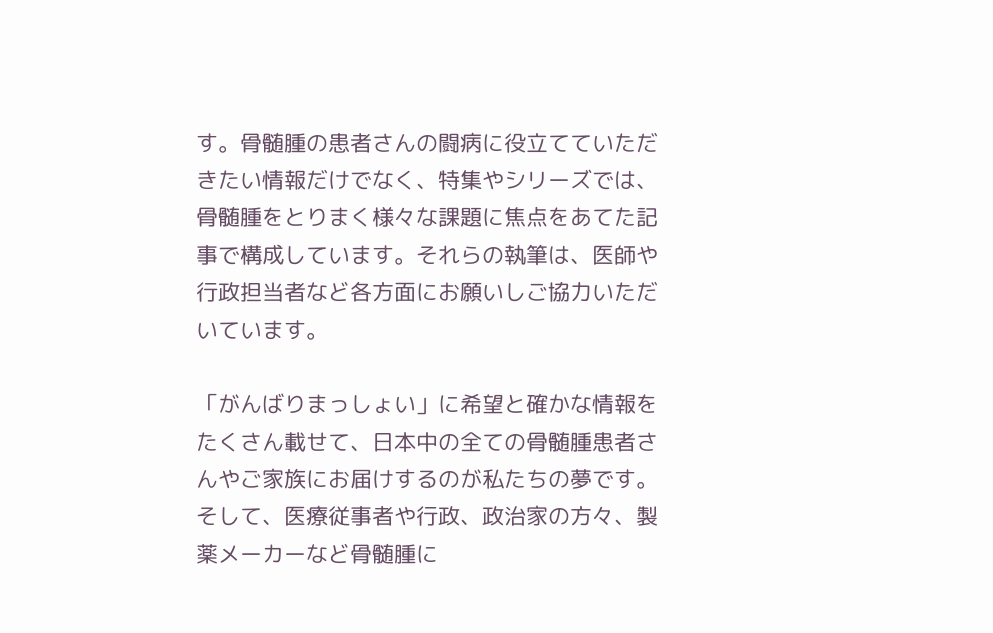す。骨髄腫の患者さんの闘病に役立てていただきたい情報だけでなく、特集やシリーズでは、骨髄腫をとりまく様々な課題に焦点をあてた記事で構成しています。それらの執筆は、医師や行政担当者など各方面にお願いしご協力いただいています。

「がんばりまっしょい」に希望と確かな情報をたくさん載せて、日本中の全ての骨髄腫患者さんやご家族にお届けするのが私たちの夢です。そして、医療従事者や行政、政治家の方々、製薬メーカーなど骨髄腫に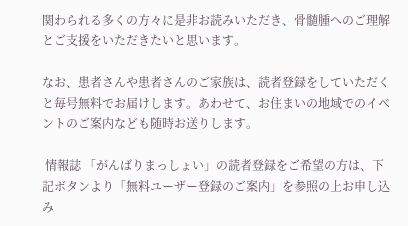関わられる多くの方々に是非お読みいただき、骨髄腫へのご理解とご支援をいただきたいと思います。

なお、患者さんや患者さんのご家族は、読者登録をしていただくと毎号無料でお届けします。あわせて、お住まいの地域でのイベントのご案内なども随時お送りします。

 情報誌 「がんばりまっしょい」の読者登録をご希望の方は、下記ボタンより「無料ユーザー登録のご案内」を参照の上お申し込み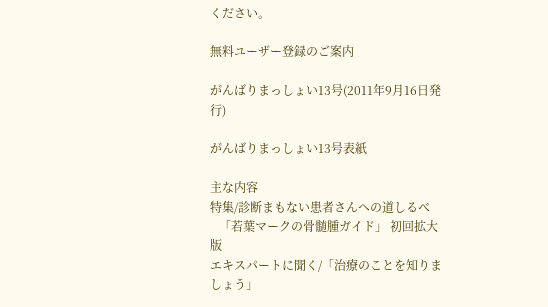ください。

無料ユーザー登録のご案内

がんばりまっしょい13号(2011年9月16日発行)

がんばりまっしょい13号表紙

主な内容
特集/診断まもない患者さんへの道しるべ
   「若葉マークの骨髄腫ガイド」 初回拡大版
エキスパートに聞く/「治療のことを知りましょう」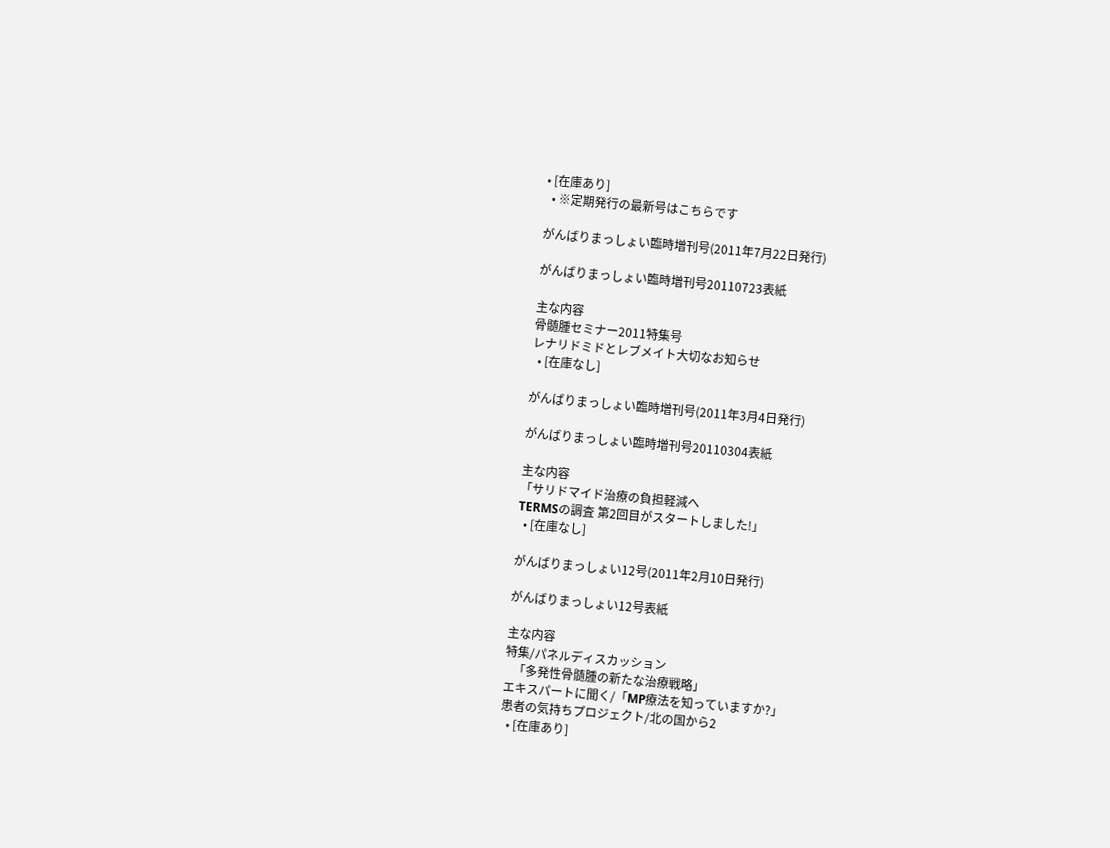• [在庫あり]
  • ※定期発行の最新号はこちらです

がんばりまっしょい臨時増刊号(2011年7月22日発行)

がんばりまっしょい臨時増刊号20110723表紙

主な内容
骨髄腫セミナー2011特集号
レナリドミドとレブメイト大切なお知らせ
  • [在庫なし]

がんばりまっしょい臨時増刊号(2011年3月4日発行)

がんばりまっしょい臨時増刊号20110304表紙

主な内容
「サリドマイド治療の負担軽減へ
TERMSの調査 第2回目がスタートしました!」
  • [在庫なし]

がんばりまっしょい12号(2011年2月10日発行)

がんばりまっしょい12号表紙

主な内容
特集/パネルディスカッション
   「多発性骨髄腫の新たな治療戦略」
エキスパートに聞く/「MP療法を知っていますか?」
患者の気持ちプロジェクト/北の国から2
  • [在庫あり]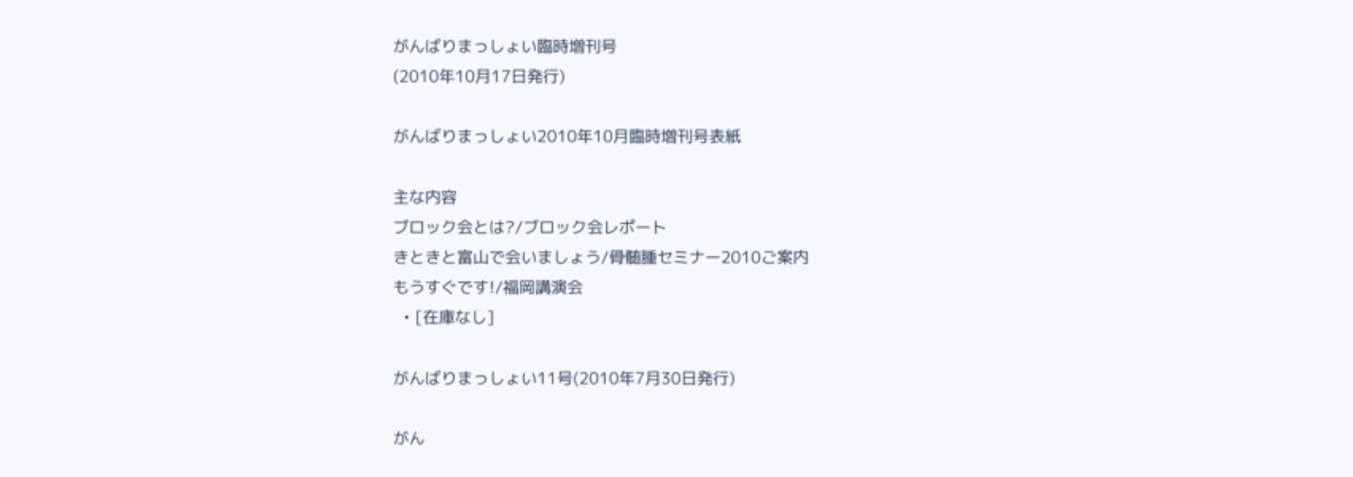がんばりまっしょい臨時増刊号
(2010年10月17日発行)

がんばりまっしょい2010年10月臨時増刊号表紙

主な内容
ブロック会とは?/ブロック会レポート
きときと富山で会いましょう/骨髄腫セミナー2010ご案内
もうすぐです!/福岡講演会
  • [在庫なし]

がんばりまっしょい11号(2010年7月30日発行)

がん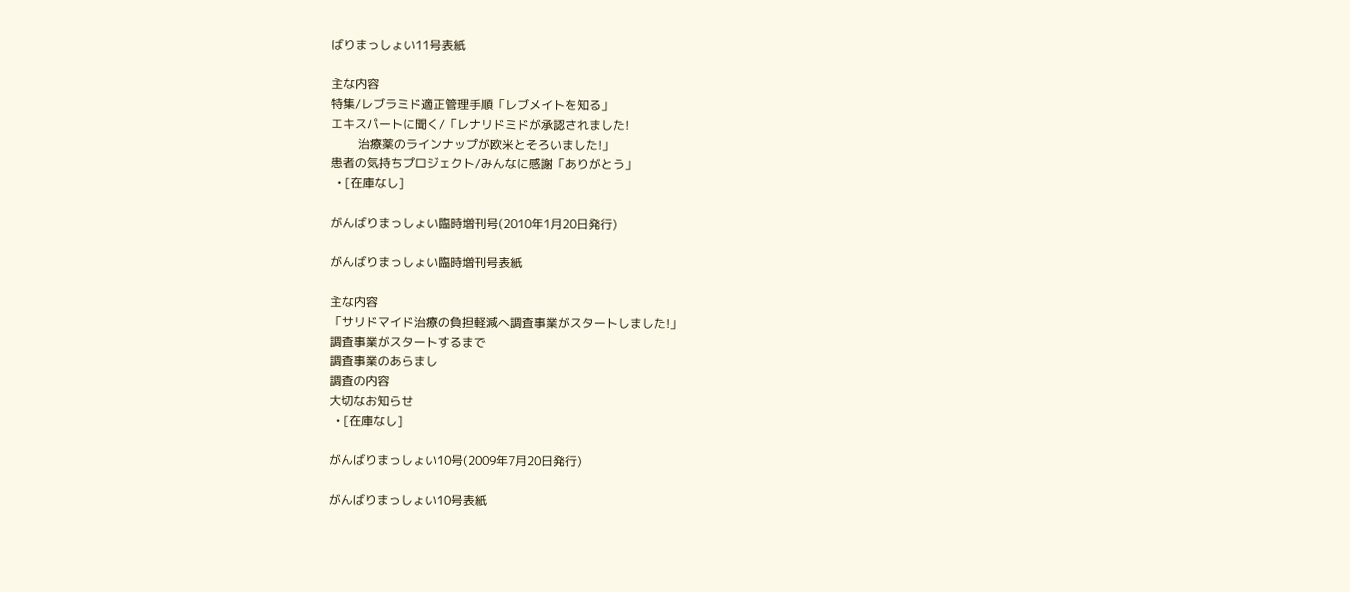ばりまっしょい11号表紙

主な内容
特集/レブラミド適正管理手順「レブメイトを知る」
エキスパートに聞く/「レナリドミドが承認されました!
         治療薬のラインナップが欧米とそろいました!」
患者の気持ちプロジェクト/みんなに感謝「ありがとう」
  • [在庫なし]

がんばりまっしょい臨時増刊号(2010年1月20日発行)

がんばりまっしょい臨時増刊号表紙

主な内容
「サリドマイド治療の負担軽減へ調査事業がスタートしました!」
調査事業がスタートするまで
調査事業のあらまし
調査の内容
大切なお知らせ
  • [在庫なし]

がんばりまっしょい10号(2009年7月20日発行)

がんばりまっしょい10号表紙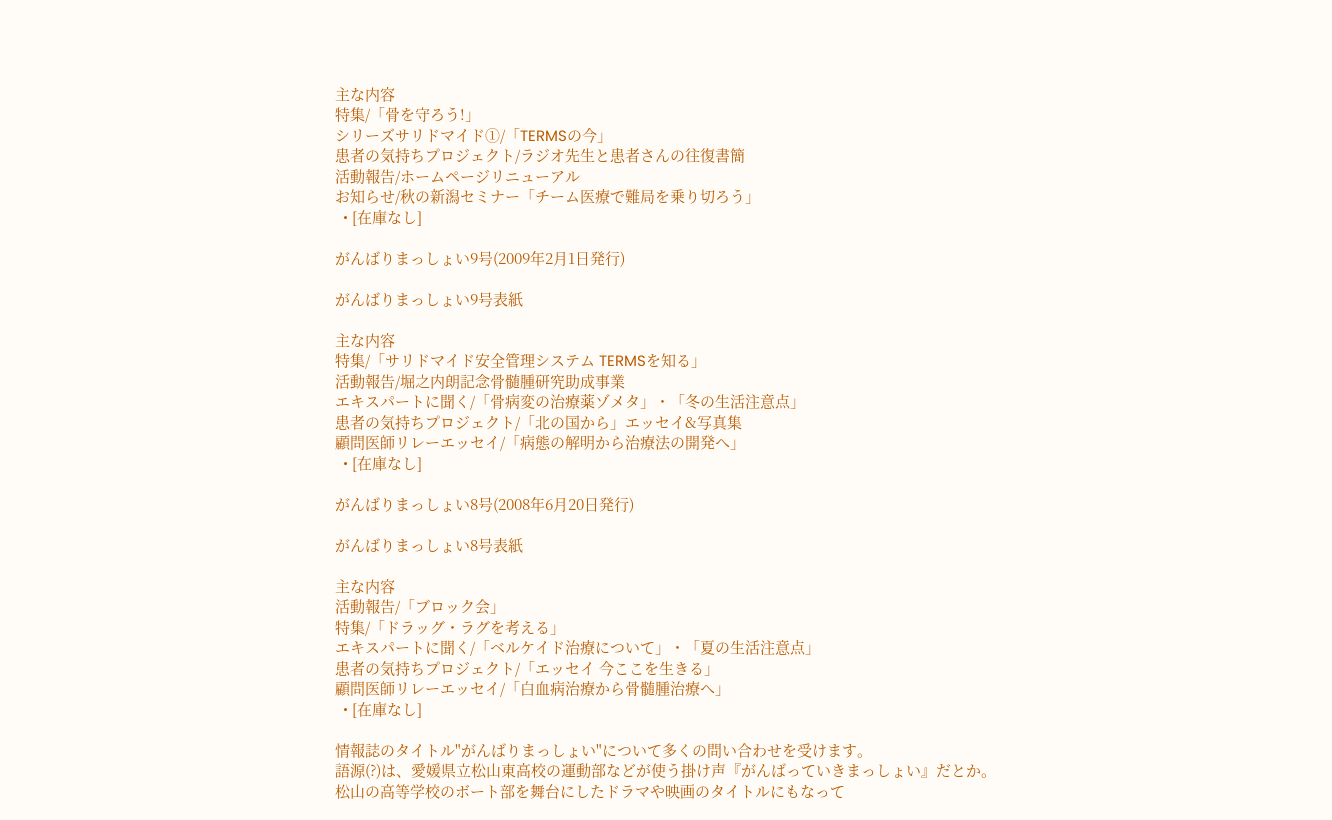主な内容
特集/「骨を守ろう!」
シリーズサリドマイド①/「TERMSの今」
患者の気持ちプロジェクト/ラジオ先生と患者さんの往復書簡
活動報告/ホームページリニューアル
お知らせ/秋の新潟セミナー「チーム医療で難局を乗り切ろう」
  • [在庫なし]

がんばりまっしょい9号(2009年2月1日発行)

がんばりまっしょい9号表紙

主な内容
特集/「サリドマイド安全管理システム TERMSを知る」
活動報告/堀之内朗記念骨髄腫研究助成事業
エキスパートに聞く/「骨病変の治療薬ゾメタ」・「冬の生活注意点」
患者の気持ちプロジェクト/「北の国から」エッセイ&写真集
顧問医師リレーエッセイ/「病態の解明から治療法の開発へ」
  • [在庫なし]

がんばりまっしょい8号(2008年6月20日発行)

がんばりまっしょい8号表紙

主な内容
活動報告/「ブロック会」
特集/「ドラッグ・ラグを考える」
エキスパートに聞く/「ベルケイド治療について」・「夏の生活注意点」
患者の気持ちプロジェクト/「エッセイ 今ここを生きる」
顧問医師リレーエッセイ/「白血病治療から骨髄腫治療へ」
  • [在庫なし]

情報誌のタイトル"がんばりまっしょい"について多くの問い合わせを受けます。
語源(?)は、愛媛県立松山東高校の運動部などが使う掛け声『がんばっていきまっしょい』だとか。
松山の高等学校のボート部を舞台にしたドラマや映画のタイトルにもなって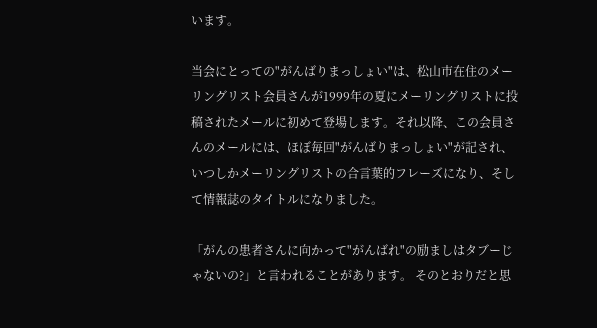います。

当会にとっての"がんばりまっしょい"は、松山市在住のメーリングリスト会員さんが1999年の夏にメーリングリストに投稿されたメールに初めて登場します。それ以降、この会員さんのメールには、ほぼ毎回"がんばりまっしょい"が記され、いつしかメーリングリストの合言葉的フレーズになり、そして情報誌のタイトルになりました。

「がんの患者さんに向かって"がんばれ"の励ましはタブーじゃないの?」と言われることがあります。 そのとおりだと思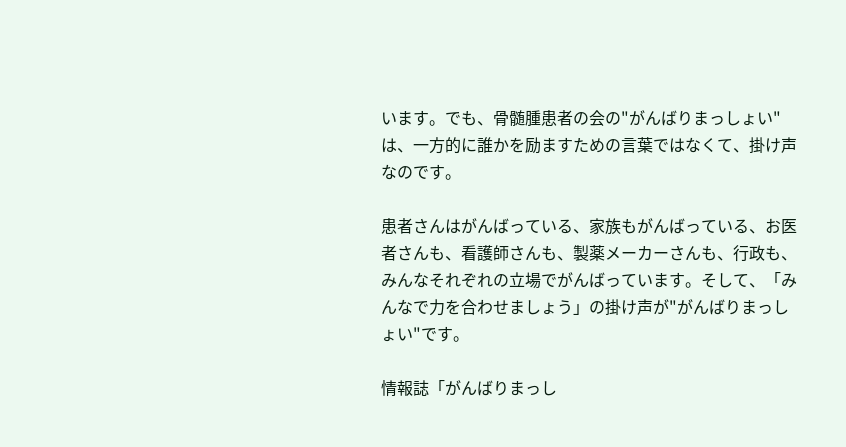います。でも、骨髄腫患者の会の"がんばりまっしょい"は、一方的に誰かを励ますための言葉ではなくて、掛け声なのです。

患者さんはがんばっている、家族もがんばっている、お医者さんも、看護師さんも、製薬メーカーさんも、行政も、みんなそれぞれの立場でがんばっています。そして、「みんなで力を合わせましょう」の掛け声が"がんばりまっしょい"です。

情報誌「がんばりまっし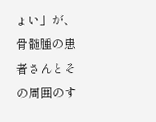ょい」が、骨髄腫の患者さんとその周囲のす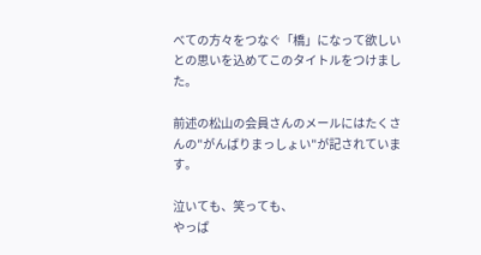べての方々をつなぐ「橋」になって欲しいとの思いを込めてこのタイトルをつけました。

前述の松山の会員さんのメールにはたくさんの"がんばりまっしょい"が記されています。

泣いても、笑っても、
やっぱ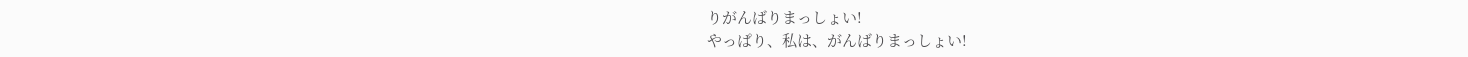りがんばりまっしょい!
やっぱり、私は、がんばりまっしょい!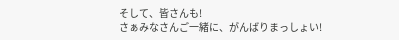そして、皆さんも!
さぁみなさんご一緒に、がんばりまっしょい!